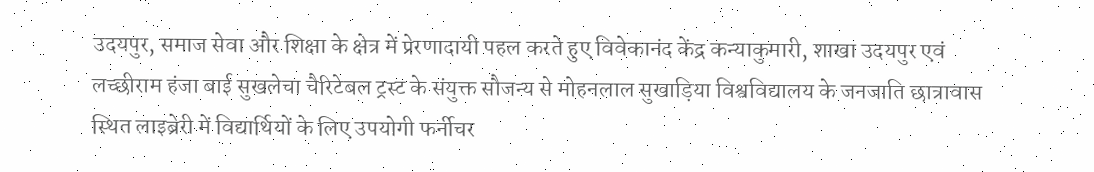उदयपुर, समाज सेवा और शिक्षा के क्षेत्र में प्रेरणादायी पहल करते हुए विवेकानंद केंद्र कन्याकुमारी, शाखा उदयपुर एवं लच्छीराम हंजा बाई सुखलेचा चैरिटेबल ट्रस्ट के संयुक्त सौजन्य से मोहनलाल सुखाड़िया विश्वविद्यालय के जनजाति छात्रावास स्थित लाइब्रेरी में विद्यार्थियों के लिए उपयोगी फर्नीचर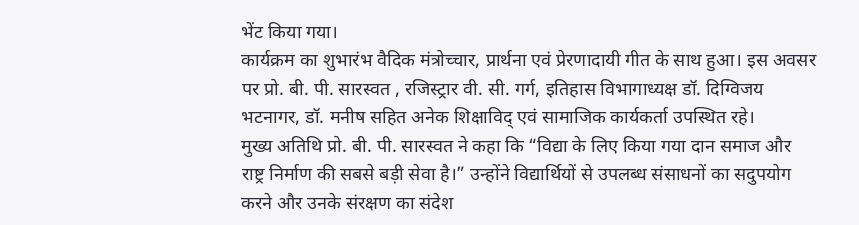भेंट किया गया।
कार्यक्रम का शुभारंभ वैदिक मंत्रोच्चार, प्रार्थना एवं प्रेरणादायी गीत के साथ हुआ। इस अवसर पर प्रो. बी. पी. सारस्वत , रजिस्ट्रार वी. सी. गर्ग, इतिहास विभागाध्यक्ष डॉ. दिग्विजय भटनागर, डॉ. मनीष सहित अनेक शिक्षाविद् एवं सामाजिक कार्यकर्ता उपस्थित रहे।
मुख्य अतिथि प्रो. बी. पी. सारस्वत ने कहा कि “विद्या के लिए किया गया दान समाज और राष्ट्र निर्माण की सबसे बड़ी सेवा है।” उन्होंने विद्यार्थियों से उपलब्ध संसाधनों का सदुपयोग करने और उनके संरक्षण का संदेश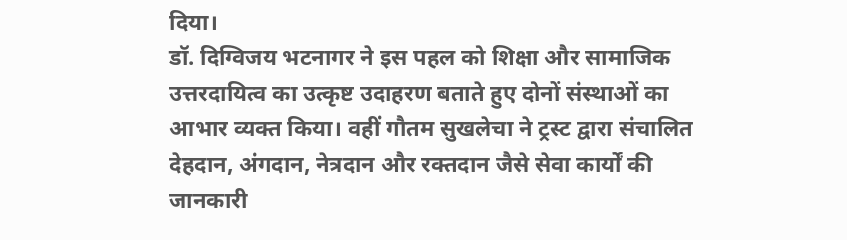दिया।
डॉ. दिग्विजय भटनागर ने इस पहल को शिक्षा और सामाजिक उत्तरदायित्व का उत्कृष्ट उदाहरण बताते हुए दोनों संस्थाओं का आभार व्यक्त किया। वहीं गौतम सुखलेचा ने ट्रस्ट द्वारा संचालित देहदान, अंगदान, नेत्रदान और रक्तदान जैसे सेवा कार्यों की जानकारी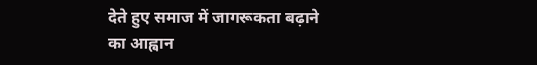देते हुए समाज में जागरूकता बढ़ाने का आह्वान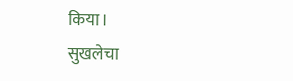किया।
सुखलेचा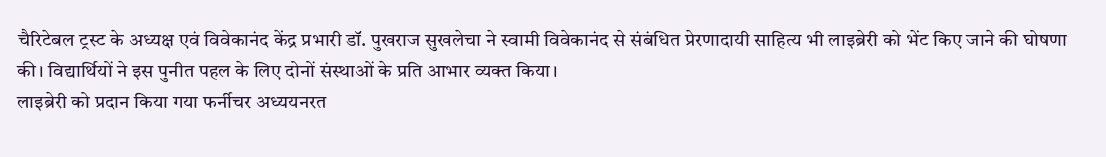चैरिटेबल ट्रस्ट के अध्यक्ष एवं विवेकानंद केंद्र प्रभारी डॉ. पुखराज सुखलेचा ने स्वामी विवेकानंद से संबंधित प्रेरणादायी साहित्य भी लाइब्रेरी को भेंट किए जाने की घोषणा की। विद्यार्थियों ने इस पुनीत पहल के लिए दोनों संस्थाओं के प्रति आभार व्यक्त किया।
लाइब्रेरी को प्रदान किया गया फर्नीचर अध्ययनरत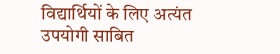विद्यार्थियों के लिए अत्यंत उपयोगी साबित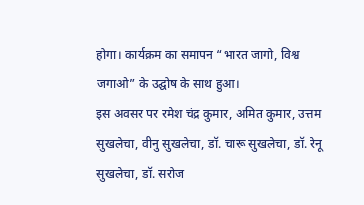होगा। कार्यक्रम का समापन “भारत जागो, विश्व जगाओ” के उद्घोष के साथ हुआ।
इस अवसर पर रमेश चंद्र कुमार, अमित कुमार, उत्तम सुखलेचा, वीनु सुखलेचा, डॉ. चारू सुखलेचा, डॉ. रेनू सुखलेचा, डॉ. सरोज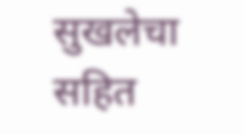सुखलेचा सहित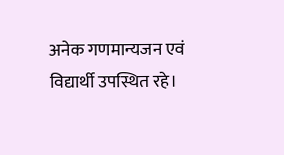अनेक गणमान्यजन एवं विद्यार्थी उपस्थित रहे।